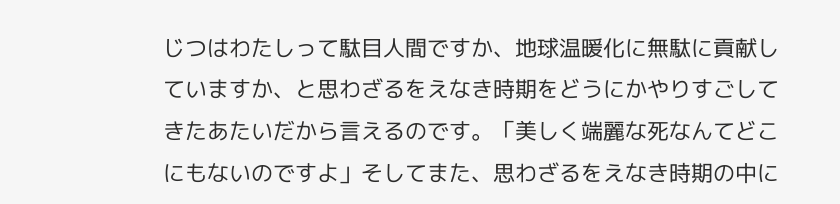じつはわたしって駄目人間ですか、地球温暖化に無駄に貢献していますか、と思わざるをえなき時期をどうにかやりすごしてきたあたいだから言えるのです。「美しく端麗な死なんてどこにもないのですよ」そしてまた、思わざるをえなき時期の中に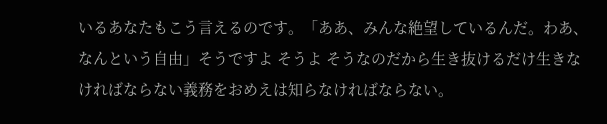いるあなたもこう言えるのです。「ああ、みんな絶望しているんだ。わあ、なんという自由」そうですよ そうよ そうなのだから生き抜けるだけ生きなければならない義務をおめえは知らなければならない。